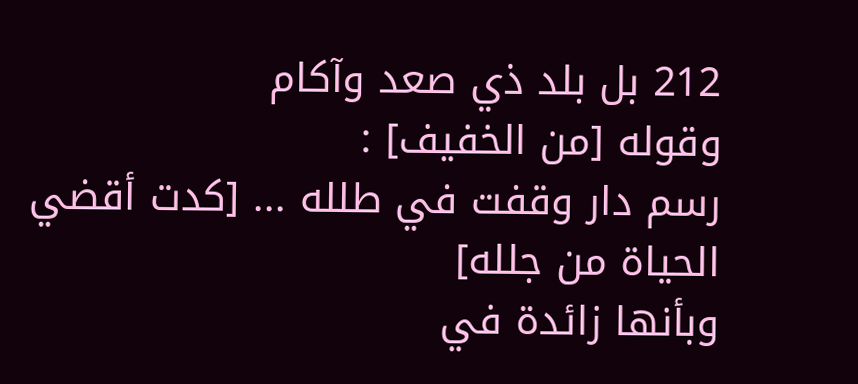212 بل بلد ذي صعد وآكام
وقوله [من الخفيف] :
رسم دار وقفت في طلله ... [كدت أقضي الحياة من جلله]
وبأنها زائدة في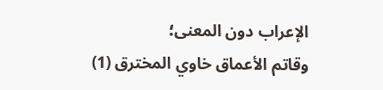الإعراب دون المعنى؛
وقاتم الأعماق خاوي المخترق (1)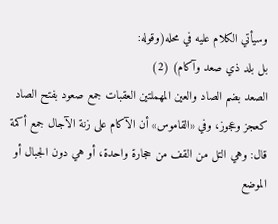وسيأتي الكلام عليه في محله(وقوله:
بل بلد ذي صعد وآكام) (2)
الصعد بضم الصاد والعين المهملتين العقبات جمع صعود بفتح الصاد كعجز وعجوز، وفي «القاموس» أن الآكام على زنة الآجال جمع أكمة قال: وهي التل من القف من حجارة واحدة، أو هي دون الجبال أو الموضع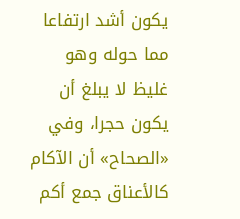يكون أشد ارتفاعا مما حوله وهو غليظ لا يبلغ أن يكون حجرا، وفي «الصحاح» أن الآكام كالأعناق جمع أكم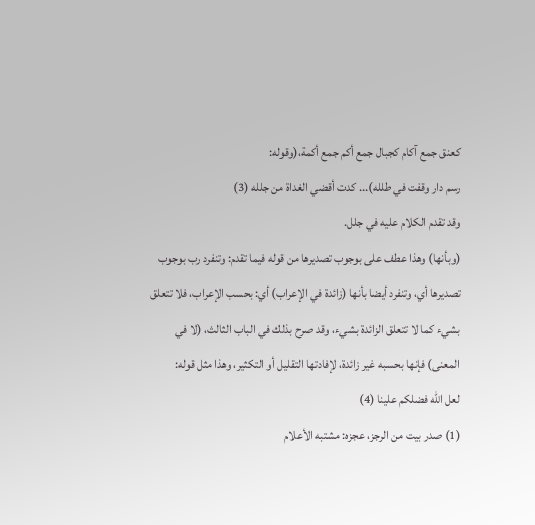كعنق جمع آكام كجبال جمع أكم جمع أكمة،(وقوله:
رسم دار وقفت في طلله)... كدت أقضي الغداة من جلله (3)
وقد تقدم الكلام عليه في جلل.
(وبأنها) وهذا عطف على بوجوب تصديرها من قوله فيما تقدم: وتنفرد رب بوجوب تصديرها أي، وتنفرد أيضا بأنها (زائدة في الإعراب) أي: بحسب الإعراب، فلا تتعلق بشيء كما لا تتعلق الزائدة بشيء، وقد صرح بذلك في الباب الثالث، (لا في المعنى) فإنها بحسبه غير زائدة، لإفادتها التقليل أو التكثير، وهذا مثل قوله:
لعل الله فضلكم علينا (4)
(1) صدر بيت من الرجز، عجزه: مشتبه الأعلام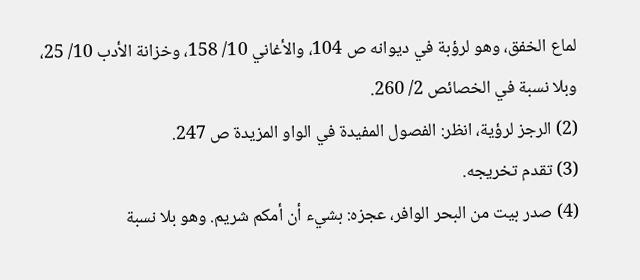لماع الخفق، وهو لرؤبة في ديوانه ص 104، والأغاني 10/ 158، وخزانة الأدب 10/ 25، وبلا نسبة في الخصائص 2/ 260.
(2) الرجز لرؤية، انظر: الفصول المفيدة في الواو المزيدة ص 247.
(3) تقدم تخريجه.
(4) صدر بيت من البحر الوافر، عجزه: بشيء أن أمكم شريم. وهو بلا نسبة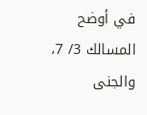في أوضح المسالك 3/ 7، والجنى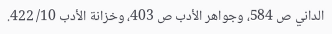الداني ص 584، وجواهر الأدب ص 403، وخزانة الأدب 10/ 422.